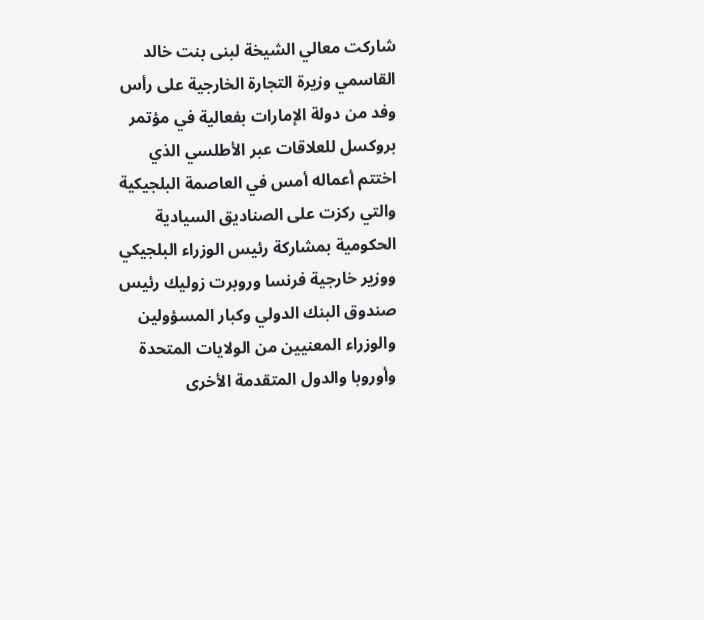شاركت معالي الشيخة لبنى بنت خالد القاسمي وزيرة التجارة الخارجية على رأس وفد من دولة الإمارات بفعالية في مؤتمر بروكسل للعلاقات عبر الأطلسي الذي اختتم أعماله أمس في العاصمة البلجيكية والتي ركزت على الصناديق السيادية الحكومية بمشاركة رئيس الوزراء البلجيكي ووزير خارجية فرنسا وروبرت زوليك رئيس صندوق البنك الدولي وكبار المسؤولين والوزراء المعنيين من الولايات المتحدة وأوروبا والدول المتقدمة الأخرى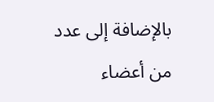بالإضافة إلى عدد من أعضاء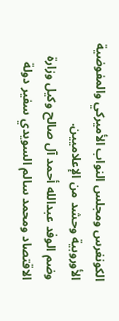الكونغرس ومجلس النواب الأميركي والمفوضية الأوروبية وحشد من الإعلاميين.
وضم الوفد عبدالله أحمد آل صالح وكيل وزارة الاقتصاد ومحمد سالم السويدي سفير دولة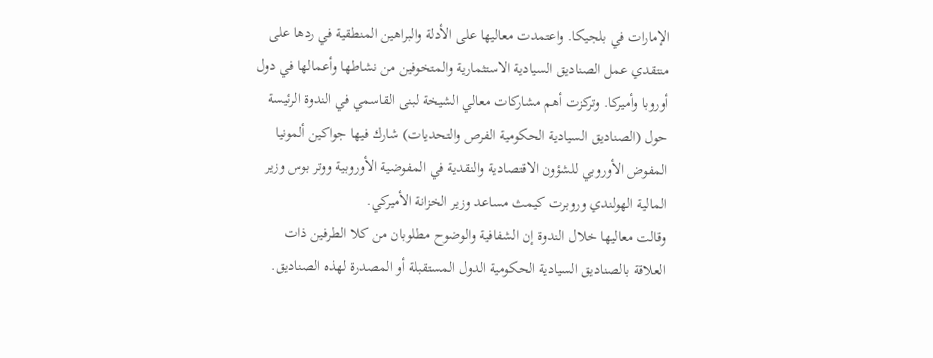الإمارات في بلجيكا. واعتمدت معاليها على الأدلة والبراهين المنطقية في ردها على منتقدي عمل الصناديق السيادية الاستثمارية والمتخوفين من نشاطها وأعمالها في دول أوروبا وأميركا. وتركزت أهم مشاركات معالي الشيخة لبنى القاسمي في الندوة الرئيسة حول (الصناديق السيادية الحكومية الفرص والتحديات) شارك فيها جواكين ألمونيا المفوض الأوروبي للشؤون الاقتصادية والنقدية في المفوضية الأوروبية ووتر بوس وزير المالية الهولندي وروبرت كيمث مساعد وزير الخزانة الأميركي.
وقالت معاليها خلال الندوة إن الشفافية والوضوح مطلوبان من كلا الطرفين ذات العلاقة بالصناديق السيادية الحكومية الدول المستقبلة أو المصدرة لهذه الصناديق.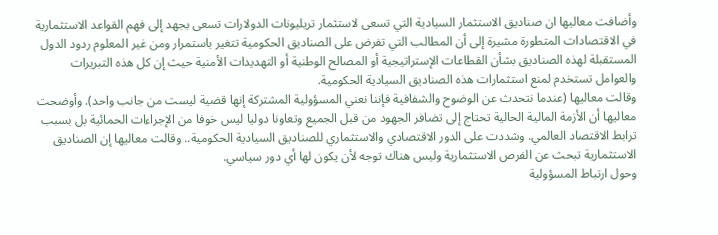وأضافت معاليها ان صناديق الاستثمار السيادية التي تسعى لاستثمار تريليونات الدولارات تسعى بجهد إلى فهم القواعد الاستثمارية في الاقتصادات المتطورة مشيرة إلى أن المطالب التي تفرض على الصناديق الحكومية تتغير باستمرار ومن غير المعلوم ردود الدول المستقبلة لهذه الصناديق بشأن القطاعات الإستراتيجية أو المصالح الوطنية أو التهديدات الأمنية حيث إن كل هذه التبريرات والعوامل تستخدم لمنع استثمارات هذه الصناديق السيادية الحكومية.
وقالت معاليها (عندما نتحدث عن الوضوح والشفافية فإننا نعني المسؤولية المشتركة إنها قضية ليست من جانب واحد). وأوضحت معاليها أن الأزمة المالية الحالية تحتاج إلى تضافر الجهود من قبل الجميع وتعاونا دوليا ليس خوفا من الإجراءات الحمائية بل بسبب ترابط الاقتصاد العالمي. وشددت على الدور الاقتصادي والاستثماري للصناديق السيادية الحكومية.. وقالت معاليها إن الصناديق الاستثمارية تبحث عن الفرص الاستثمارية وليس هناك توجه لأن يكون لها أي دور سياسي.
وحول ارتباط المسؤولية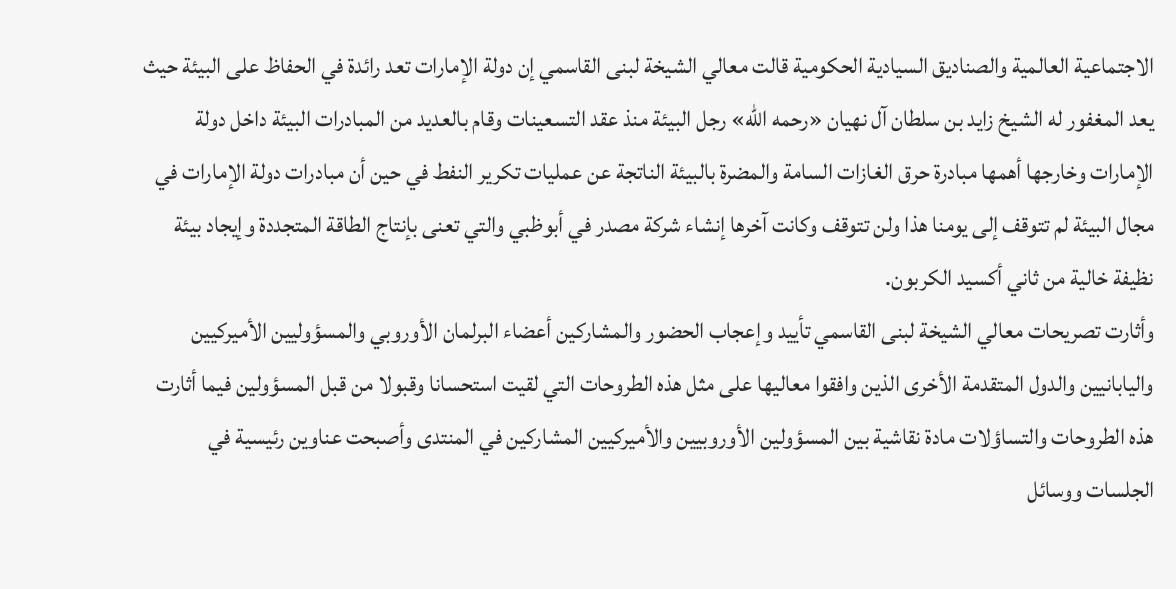الاجتماعية العالمية والصناديق السيادية الحكومية قالت معالي الشيخة لبنى القاسمي إن دولة الإمارات تعد رائدة في الحفاظ على البيئة حيث يعد المغفور له الشيخ زايد بن سلطان آل نهيان «رحمه الله» رجل البيئة منذ عقد التسعينات وقام بالعديد من المبادرات البيئة داخل دولة الإمارات وخارجها أهمها مبادرة حرق الغازات السامة والمضرة بالبيئة الناتجة عن عمليات تكرير النفط في حين أن مبادرات دولة الإمارات في مجال البيئة لم تتوقف إلى يومنا هذا ولن تتوقف وكانت آخرها إنشاء شركة مصدر في أبوظبي والتي تعنى بإنتاج الطاقة المتجددة وإيجاد بيئة نظيفة خالية من ثاني أكسيد الكربون.
وأثارت تصريحات معالي الشيخة لبنى القاسمي تأييد وإعجاب الحضور والمشاركين أعضاء البرلمان الأوروبي والمسؤوليين الأميركيين واليابانيين والدول المتقدمة الأخرى الذين وافقوا معاليها على مثل هذه الطروحات التي لقيت استحسانا وقبولا من قبل المسؤولين فيما أثارت هذه الطروحات والتساؤلات مادة نقاشية بين المسؤولين الأوروبيين والأميركيين المشاركين في المنتدى وأصبحت عناوين رئيسية في الجلسات ووسائل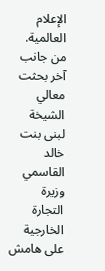الإعلام العالمية.
من جانب آخر بحثت معالي الشيخة لبنى بنت خالد القاسمي وزيرة التجارة الخارجية على هامش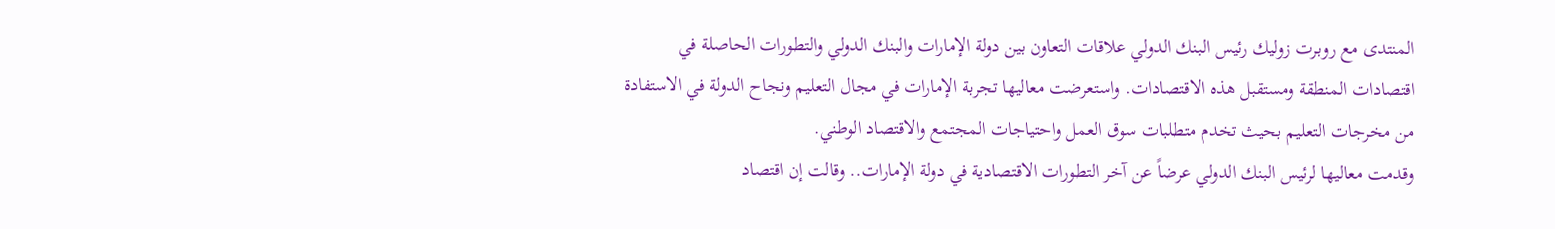المنتدى مع روبرت زوليك رئيس البنك الدولي علاقات التعاون بين دولة الإمارات والبنك الدولي والتطورات الحاصلة في اقتصادات المنطقة ومستقبل هذه الاقتصادات. واستعرضت معاليها تجربة الإمارات في مجال التعليم ونجاح الدولة في الاستفادة من مخرجات التعليم بحيث تخدم متطلبات سوق العمل واحتياجات المجتمع والاقتصاد الوطني.
وقدمت معاليها لرئيس البنك الدولي عرضاً عن آخر التطورات الاقتصادية في دولة الإمارات.. وقالت إن اقتصاد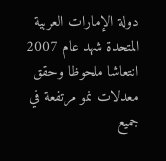دولة الإمارات العربية المتحدة شهد عام 2007 انتعاشا ملحوظا وحقق معدلات نمو مرتفعة في جميع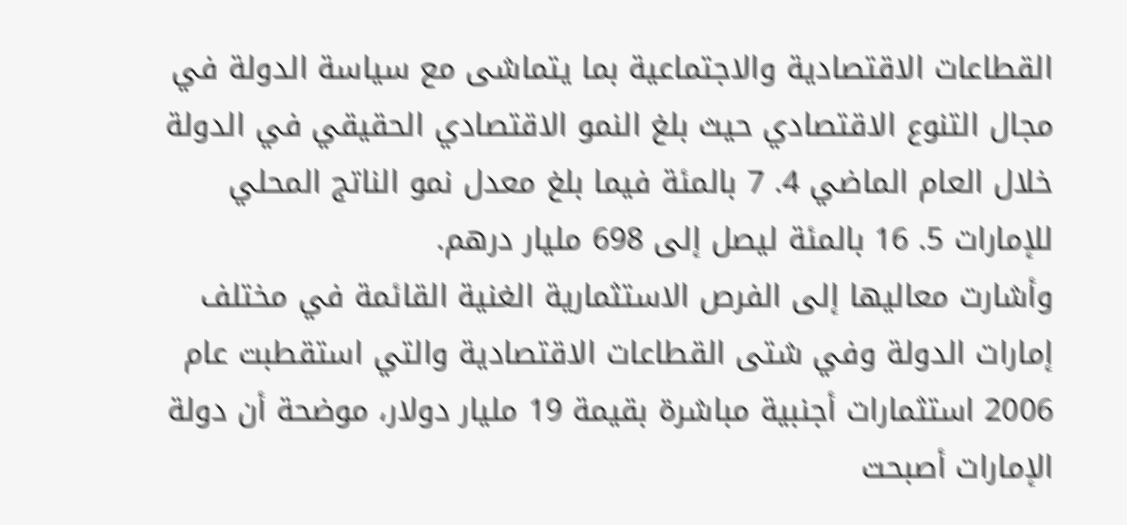القطاعات الاقتصادية والاجتماعية بما يتماشى مع سياسة الدولة في مجال التنوع الاقتصادي حيث بلغ النمو الاقتصادي الحقيقي في الدولة خلال العام الماضي 4. 7 بالمئة فيما بلغ معدل نمو الناتج المحلي للإمارات 5. 16 بالمئة ليصل إلى 698 مليار درهم.
وأشارت معاليها إلى الفرص الاستثمارية الغنية القائمة في مختلف إمارات الدولة وفي شتى القطاعات الاقتصادية والتي استقطبت عام 2006 استثمارات أجنبية مباشرة بقيمة 19 مليار دولار، موضحة أن دولة الإمارات أصبحت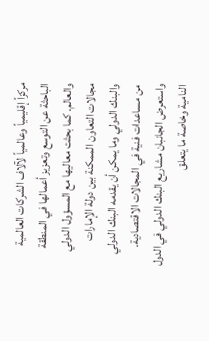مركزاً إقليمياً وعالمياً لآلاف الشركات العالمية الباحثة عن التوسع وتعزيز أعمالها في المنطقة والعالم. كما بحثت معاليها مع المسؤول الدولي مجالات التعاون الممكنة بين دولة الإمارات والبنك الدولي وما يمكن أن يقدمه البنك الدولي من مساعدات فنية في المجالات الاقتصادية.
واستعرض الجانبان مشاريع البنك الدولي في الدول النامية وخاصة ما يتعلق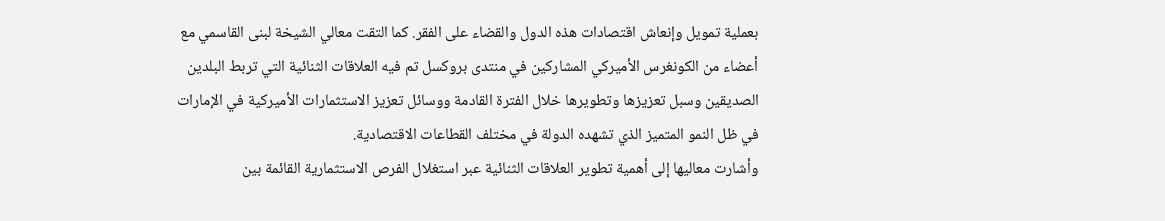بعملية تمويل وإنعاش اقتصادات هذه الدول والقضاء على الفقر. كما التقت معالي الشيخة لبنى القاسمي مع أعضاء من الكونغرس الأميركي المشاركين في منتدى بروكسل تم فيه العلاقات الثنائية التي تربط البلدين الصديقين وسبل تعزيزها وتطويرها خلال الفترة القادمة ووسائل تعزيز الاستثمارات الأميركية في الإمارات في ظل النمو المتميز الذي تشهده الدولة في مختلف القطاعات الاقتصادية.
وأشارت معاليها إلى أهمية تطوير العلاقات الثنائية عبر استغلال الفرص الاستثمارية القائمة بين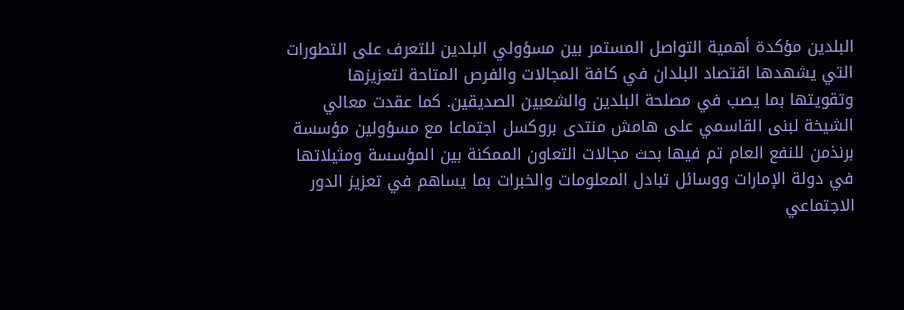البلدين مؤكدة أهمية التواصل المستمر بين مسؤولي البلدين للتعرف على التطورات التي يشهدها اقتصاد البلدان في كافة المجالات والفرص المتاحة لتعزيزها وتقويتها بما يصب في مصلحة البلدين والشعبين الصديقين. كما عقدت معالي الشيخة لبنى القاسمي على هامش منتدى بروكسل اجتماعا مع مسؤولين مؤسسة برنذمن للنفع العام تم فيها بحث مجالات التعاون الممكنة بين المؤسسة ومثيلاتها في دولة الإمارات ووسائل تبادل المعلومات والخبرات بما يساهم في تعزيز الدور الاجتماعي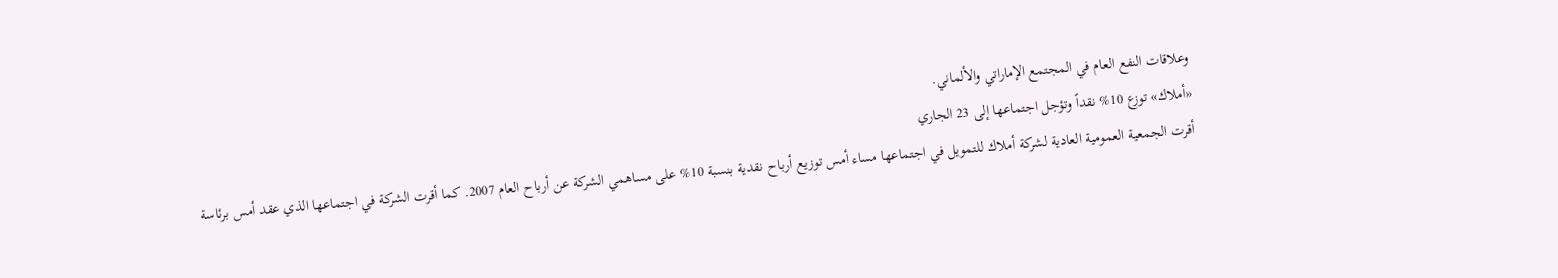وعلاقات النفع العام في المجتمع الإماراتي والألماني.
«أملاك» توزع 10% نقداً وتؤجل اجتماعها إلى 23 الجاري
أقرت الجمعية العمومية العادية لشركة أملاك للتمويل في اجتماعها مساء أمس توزيع أرباح نقدية بنسبة 10% على مساهمي الشركة عن أرباح العام 2007. كما أقرت الشركة في اجتماعها الذي عقد أمس برئاسة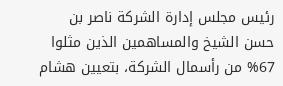رئيس مجلس إدارة الشركة ناصر بن حسن الشيخ والمساهمين الذين مثلوا 67% من رأسمال الشركة، بتعيين هشام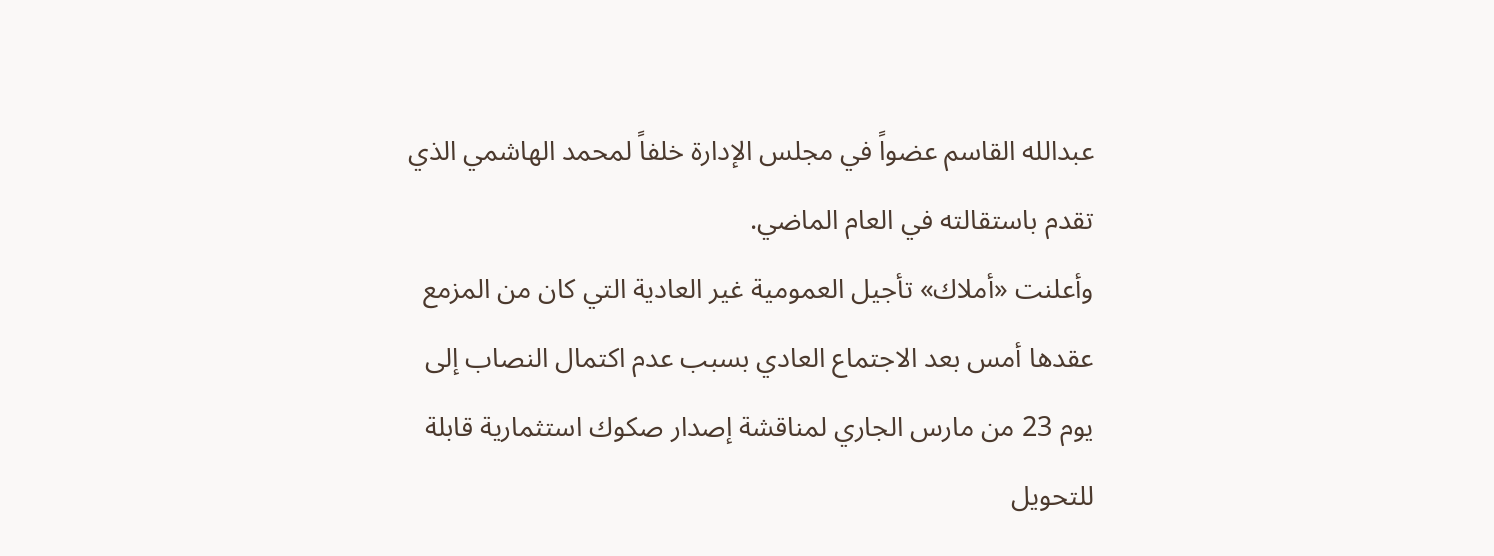عبدالله القاسم عضواً في مجلس الإدارة خلفاً لمحمد الهاشمي الذي تقدم باستقالته في العام الماضي.
وأعلنت «أملاك» تأجيل العمومية غير العادية التي كان من المزمع عقدها أمس بعد الاجتماع العادي بسبب عدم اكتمال النصاب إلى يوم 23 من مارس الجاري لمناقشة إصدار صكوك استثمارية قابلة للتحويل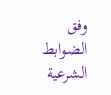وفق الضوابط الشرعية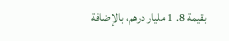بقيمة 8. 1 مليار درهم، بالإضافة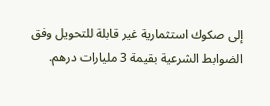إلى صكوك استثمارية غير قابلة للتحويل وفق الضوابط الشرعية بقيمة 3 مليارات درهم.